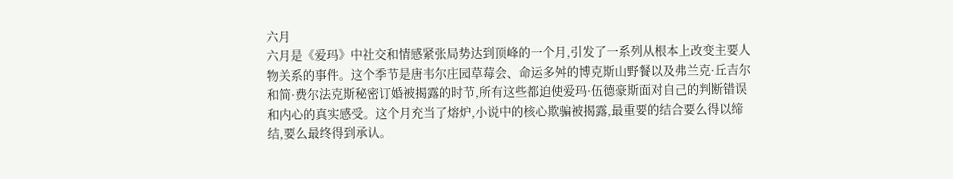六月
六月是《爱玛》中社交和情感紧张局势达到顶峰的一个月,引发了一系列从根本上改变主要人物关系的事件。这个季节是唐韦尔庄园草莓会、命运多舛的博克斯山野餐以及弗兰克·丘吉尔和简·费尔法克斯秘密订婚被揭露的时节,所有这些都迫使爱玛·伍德豪斯面对自己的判断错误和内心的真实感受。这个月充当了熔炉,小说中的核心欺骗被揭露,最重要的结合要么得以缔结,要么最终得到承认。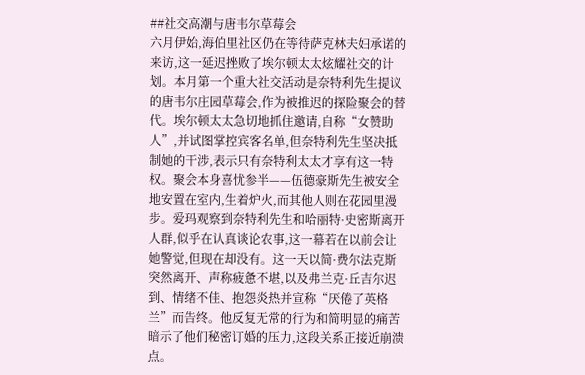##社交高潮与唐韦尔草莓会
六月伊始,海伯里社区仍在等待萨克林夫妇承诺的来访,这一延迟挫败了埃尔顿太太炫耀社交的计划。本月第一个重大社交活动是奈特利先生提议的唐韦尔庄园草莓会,作为被推迟的探险聚会的替代。埃尔顿太太急切地抓住邀请,自称“女赞助人”,并试图掌控宾客名单,但奈特利先生坚决抵制她的干涉,表示只有奈特利太太才享有这一特权。聚会本身喜忧参半——伍德豪斯先生被安全地安置在室内,生着炉火,而其他人则在花园里漫步。爱玛观察到奈特利先生和哈丽特·史密斯离开人群,似乎在认真谈论农事,这一幕若在以前会让她警觉,但现在却没有。这一天以简·费尔法克斯突然离开、声称疲惫不堪,以及弗兰克·丘吉尔迟到、情绪不佳、抱怨炎热并宣称“厌倦了英格兰”而告终。他反复无常的行为和简明显的痛苦暗示了他们秘密订婚的压力,这段关系正接近崩溃点。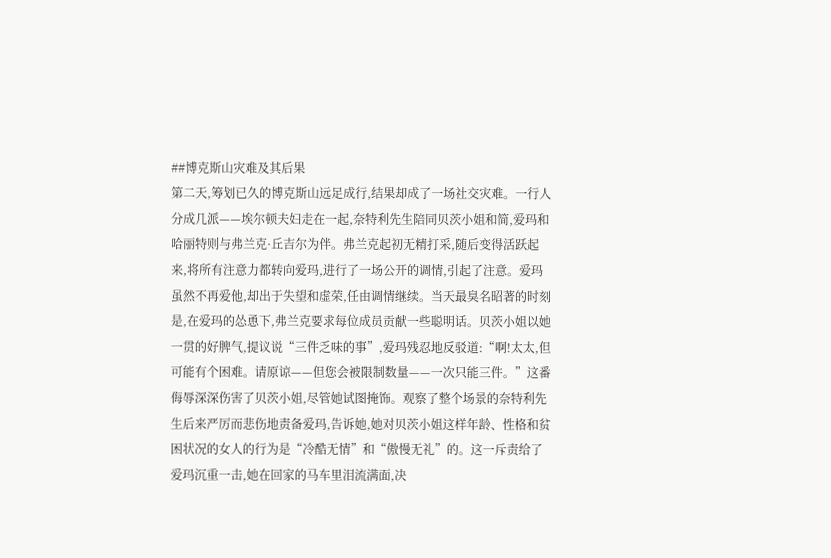##博克斯山灾难及其后果
第二天,筹划已久的博克斯山远足成行,结果却成了一场社交灾难。一行人分成几派——埃尔顿夫妇走在一起,奈特利先生陪同贝茨小姐和简,爱玛和哈丽特则与弗兰克·丘吉尔为伴。弗兰克起初无精打采,随后变得活跃起来,将所有注意力都转向爱玛,进行了一场公开的调情,引起了注意。爱玛虽然不再爱他,却出于失望和虚荣,任由调情继续。当天最臭名昭著的时刻是,在爱玛的怂恿下,弗兰克要求每位成员贡献一些聪明话。贝茨小姐以她一贯的好脾气,提议说“三件乏味的事”,爱玛残忍地反驳道:“啊!太太,但可能有个困难。请原谅——但您会被限制数量——一次只能三件。”这番侮辱深深伤害了贝茨小姐,尽管她试图掩饰。观察了整个场景的奈特利先生后来严厉而悲伤地责备爱玛,告诉她,她对贝茨小姐这样年龄、性格和贫困状况的女人的行为是“冷酷无情”和“傲慢无礼”的。这一斥责给了爱玛沉重一击,她在回家的马车里泪流满面,决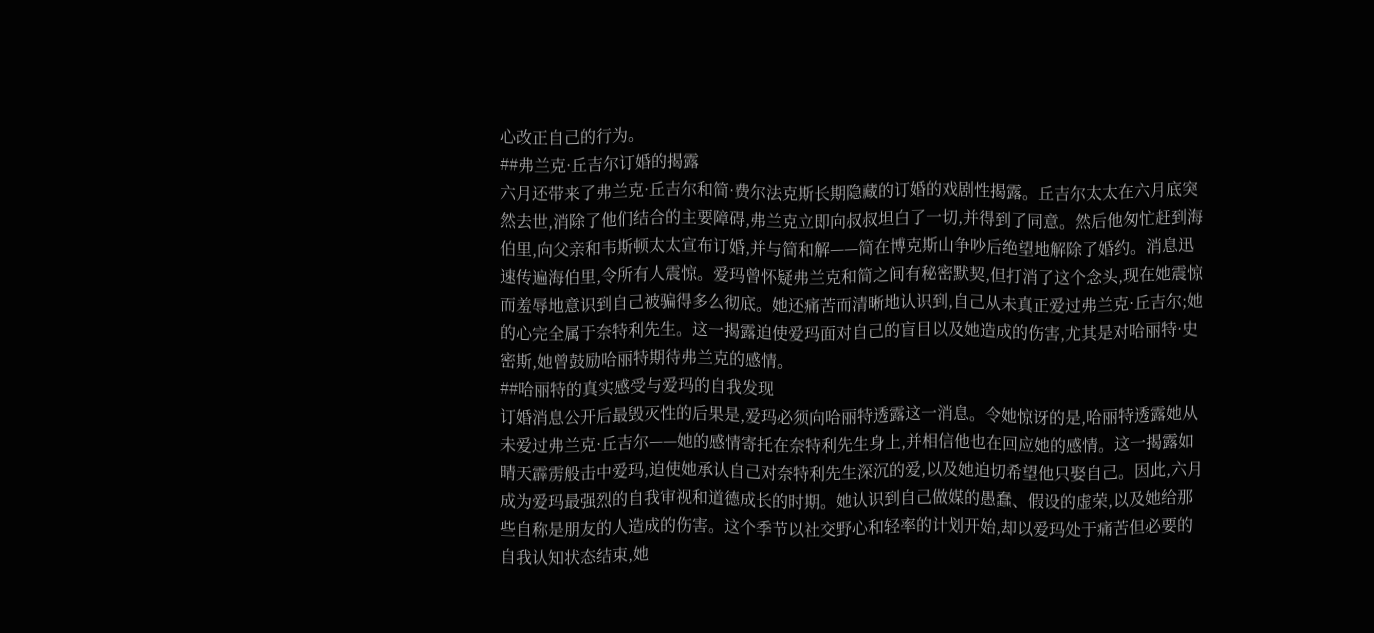心改正自己的行为。
##弗兰克·丘吉尔订婚的揭露
六月还带来了弗兰克·丘吉尔和简·费尔法克斯长期隐藏的订婚的戏剧性揭露。丘吉尔太太在六月底突然去世,消除了他们结合的主要障碍,弗兰克立即向叔叔坦白了一切,并得到了同意。然后他匆忙赶到海伯里,向父亲和韦斯顿太太宣布订婚,并与简和解——简在博克斯山争吵后绝望地解除了婚约。消息迅速传遍海伯里,令所有人震惊。爱玛曾怀疑弗兰克和简之间有秘密默契,但打消了这个念头,现在她震惊而羞辱地意识到自己被骗得多么彻底。她还痛苦而清晰地认识到,自己从未真正爱过弗兰克·丘吉尔;她的心完全属于奈特利先生。这一揭露迫使爱玛面对自己的盲目以及她造成的伤害,尤其是对哈丽特·史密斯,她曾鼓励哈丽特期待弗兰克的感情。
##哈丽特的真实感受与爱玛的自我发现
订婚消息公开后最毁灭性的后果是,爱玛必须向哈丽特透露这一消息。令她惊讶的是,哈丽特透露她从未爱过弗兰克·丘吉尔——她的感情寄托在奈特利先生身上,并相信他也在回应她的感情。这一揭露如晴天霹雳般击中爱玛,迫使她承认自己对奈特利先生深沉的爱,以及她迫切希望他只娶自己。因此,六月成为爱玛最强烈的自我审视和道德成长的时期。她认识到自己做媒的愚蠢、假设的虚荣,以及她给那些自称是朋友的人造成的伤害。这个季节以社交野心和轻率的计划开始,却以爱玛处于痛苦但必要的自我认知状态结束,她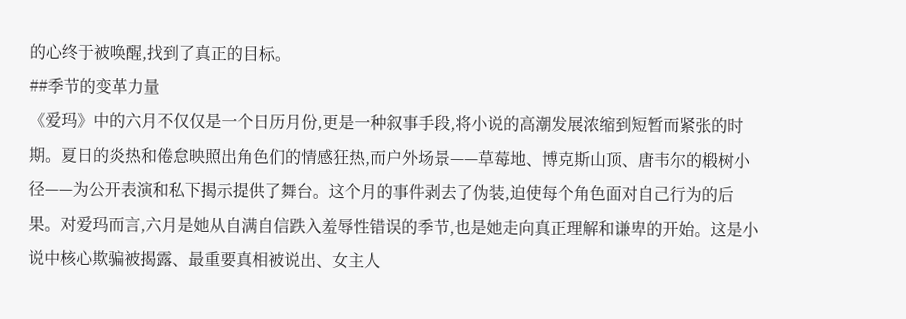的心终于被唤醒,找到了真正的目标。
##季节的变革力量
《爱玛》中的六月不仅仅是一个日历月份,更是一种叙事手段,将小说的高潮发展浓缩到短暂而紧张的时期。夏日的炎热和倦怠映照出角色们的情感狂热,而户外场景——草莓地、博克斯山顶、唐韦尔的椴树小径——为公开表演和私下揭示提供了舞台。这个月的事件剥去了伪装,迫使每个角色面对自己行为的后果。对爱玛而言,六月是她从自满自信跌入羞辱性错误的季节,也是她走向真正理解和谦卑的开始。这是小说中核心欺骗被揭露、最重要真相被说出、女主人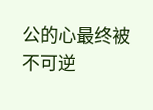公的心最终被不可逆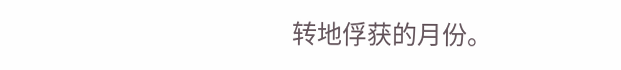转地俘获的月份。